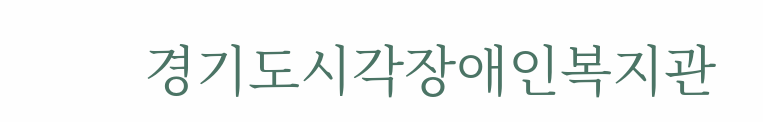경기도시각장애인복지관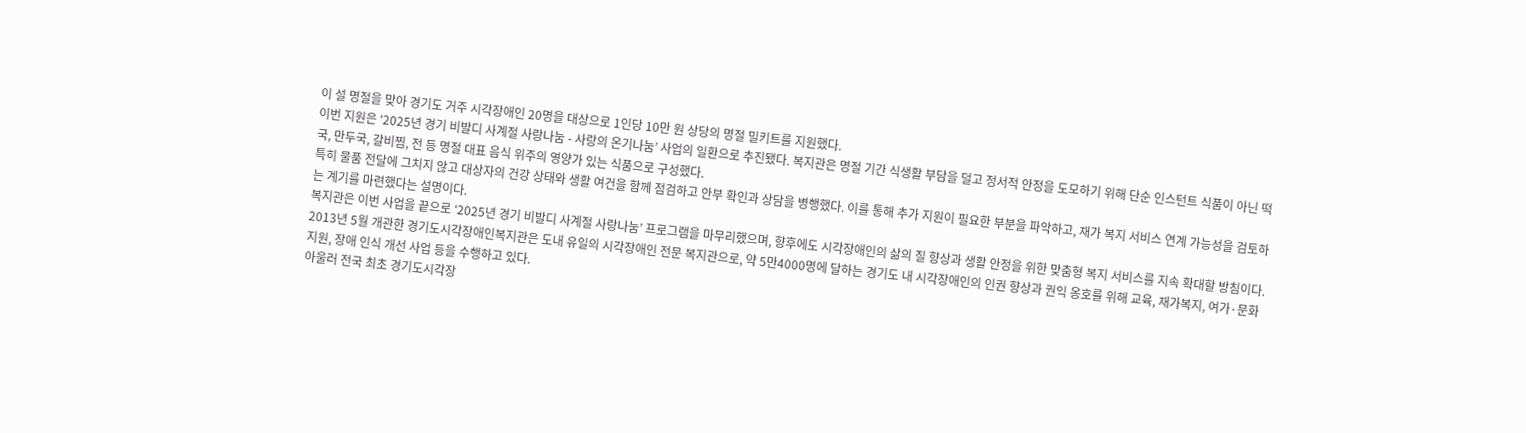이 설 명절을 맞아 경기도 거주 시각장애인 20명을 대상으로 1인당 10만 원 상당의 명절 밀키트를 지원했다.
이번 지원은 ‘2025년 경기 비발디 사계절 사랑나눔 - 사랑의 온기나눔’ 사업의 일환으로 추진됐다. 복지관은 명절 기간 식생활 부담을 덜고 정서적 안정을 도모하기 위해 단순 인스턴트 식품이 아닌 떡국, 만두국, 갈비찜, 전 등 명절 대표 음식 위주의 영양가 있는 식품으로 구성했다.
특히 물품 전달에 그치지 않고 대상자의 건강 상태와 생활 여건을 함께 점검하고 안부 확인과 상담을 병행했다. 이를 통해 추가 지원이 필요한 부분을 파악하고, 재가 복지 서비스 연계 가능성을 검토하는 계기를 마련했다는 설명이다.
복지관은 이번 사업을 끝으로 ‘2025년 경기 비발디 사계절 사랑나눔’ 프로그램을 마무리했으며, 향후에도 시각장애인의 삶의 질 향상과 생활 안정을 위한 맞춤형 복지 서비스를 지속 확대할 방침이다.
2013년 5월 개관한 경기도시각장애인복지관은 도내 유일의 시각장애인 전문 복지관으로, 약 5만4000명에 달하는 경기도 내 시각장애인의 인권 향상과 권익 옹호를 위해 교육, 재가복지, 여가·문화 지원, 장애 인식 개선 사업 등을 수행하고 있다.
아울러 전국 최초 경기도시각장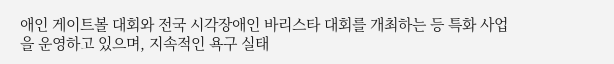애인 게이트볼 대회와 전국 시각장애인 바리스타 대회를 개최하는 등 특화 사업을 운영하고 있으며, 지속적인 욕구 실태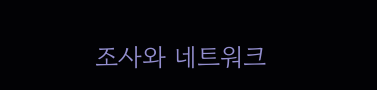조사와 네트워크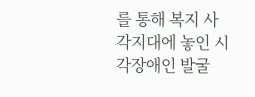를 통해 복지 사각지대에 놓인 시각장애인 발굴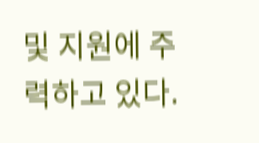및 지원에 주력하고 있다.